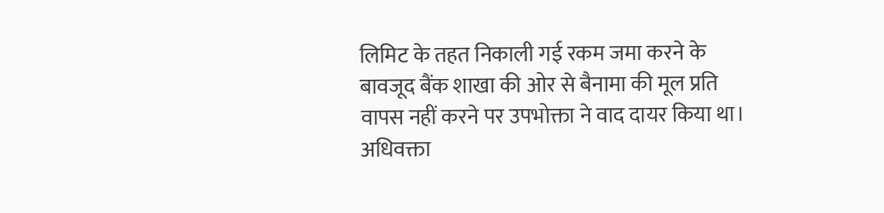लिमिट के तहत निकाली गई रकम जमा करने के बावजूद बैंक शाखा की ओर से बैनामा की मूल प्रति वापस नहीं करने पर उपभोक्ता ने वाद दायर किया था।
अधिवक्ता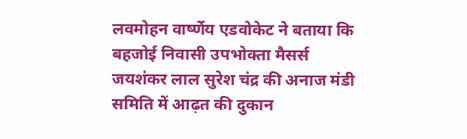लवमोहन वार्ष्णेय एडवोकेट ने बताया कि बहजोई निवासी उपभोक्ता मैसर्स जयशंकर लाल सुरेश चंद्र की अनाज मंडी समिति में आढ़त की दुकान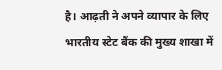है। आढ़ती ने अपने व्यापार के लिए भारतीय स्टेट बैंक की मुख्य शाखा में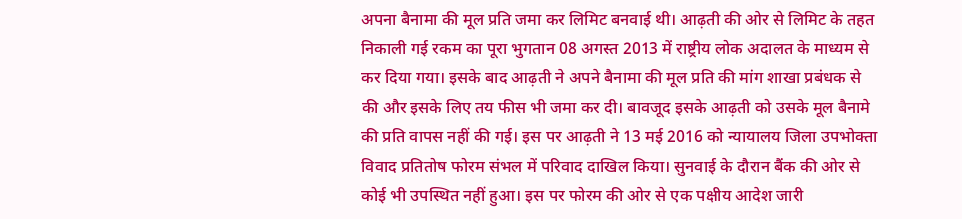अपना बैनामा की मूल प्रति जमा कर लिमिट बनवाई थी। आढ़ती की ओर से लिमिट के तहत निकाली गई रकम का पूरा भुगतान 08 अगस्त 2013 में राष्ट्रीय लोक अदालत के माध्यम से कर दिया गया। इसके बाद आढ़ती ने अपने बैनामा की मूल प्रति की मांग शाखा प्रबंधक से की और इसके लिए तय फीस भी जमा कर दी। बावजूद इसके आढ़ती को उसके मूल बैनामे की प्रति वापस नहीं की गई। इस पर आढ़ती ने 13 मई 2016 को न्यायालय जिला उपभोक्ता विवाद प्रतितोष फोरम संभल में परिवाद दाखिल किया। सुनवाई के दौरान बैंक की ओर से कोई भी उपस्थित नहीं हुआ। इस पर फोरम की ओर से एक पक्षीय आदेश जारी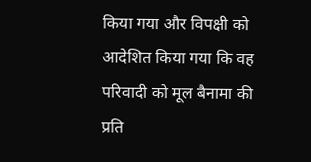किया गया और विपक्षी को आदेशित किया गया कि वह परिवादी को मूल बैनामा की प्रति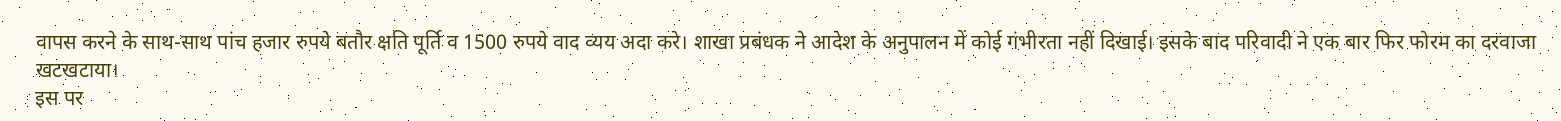वापस करने के साथ-साथ पांच हजार रुपये बतौर क्षति पूर्ति व 1500 रुपये वाद व्यय अदा करे। शाखा प्रबंधक ने आदेश के अनुपालन में कोई गंभीरता नहीं दिखाई। इसके बाद परिवादी ने एक बार फिर फोरम का दरवाजा खटखटाया।
इस पर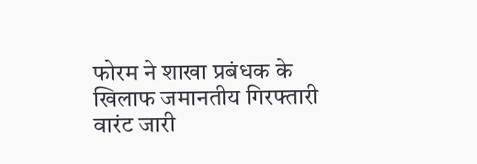फोरम ने शाखा प्रबंधक के खिलाफ जमानतीय गिरफ्तारी वारंट जारी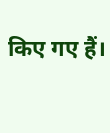किए गए हैं।